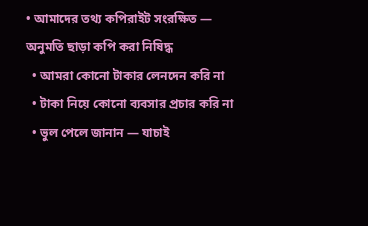• আমাদের তথ্য কপিরাইট সংরক্ষিত — অনুমতি ছাড়া কপি করা নিষিদ্ধ
  • আমরা কোনো টাকার লেনদেন করি না
  • টাকা নিয়ে কোনো ব্যবসার প্রচার করি না
  • ভুল পেলে জানান — যাচাই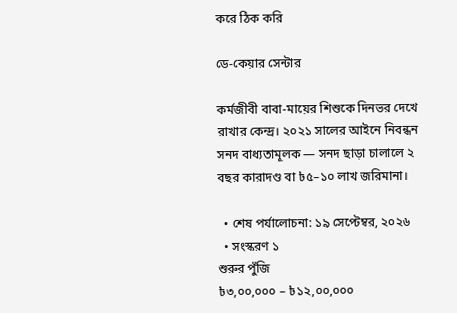করে ঠিক করি

ডে-কেয়ার সেন্টার

কর্মজীবী বাবা-মায়ের শিশুকে দিনভর দেখে রাখার কেন্দ্র। ২০২১ সালের আইনে নিবন্ধন সনদ বাধ্যতামূলক — সনদ ছাড়া চালালে ২ বছর কারাদণ্ড বা ৳৫–১০ লাখ জরিমানা।

  • শেষ পর্যালোচনা: ১৯ সেপ্টেম্বর, ২০২৬
  • সংস্করণ ১
শুরুর পুঁজি
৳৩,০০,০০০ – ৳১২,০০,০০০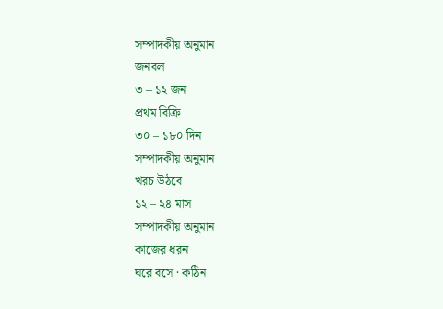সম্পাদকীয় অনুমান
জনবল
৩ – ১২ জন
প্রথম বিক্রি
৩০ – ১৮০ দিন
সম্পাদকীয় অনুমান
খরচ উঠবে
১২ – ২৪ মাস
সম্পাদকীয় অনুমান
কাজের ধরন
ঘরে বসে · কঠিন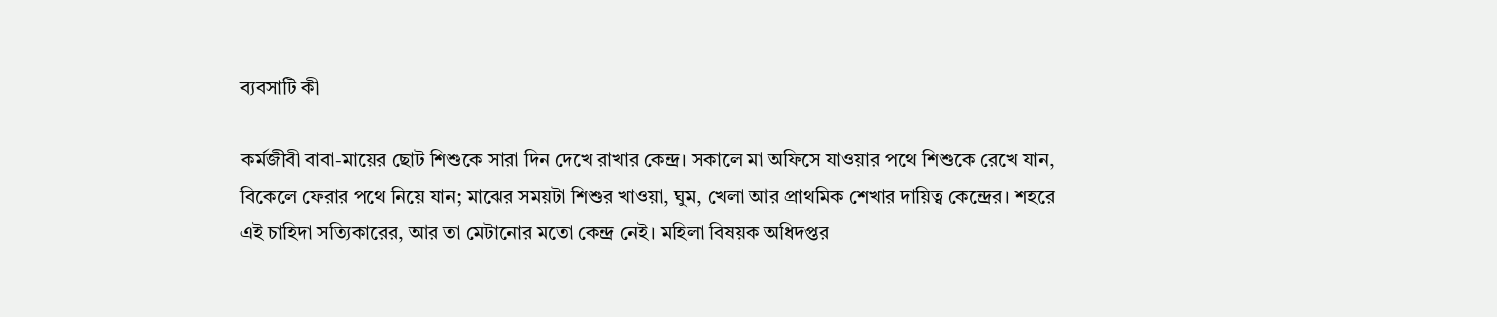ব্যবসাটি কী

কর্মজীবী বাবা-মায়ের ছোট শিশুকে সারা দিন দেখে রাখার কেন্দ্র। সকালে মা অফিসে যাওয়ার পথে শিশুকে রেখে যান, বিকেলে ফেরার পথে নিয়ে যান; মাঝের সময়টা শিশুর খাওয়া, ঘুম, খেলা আর প্রাথমিক শেখার দায়িত্ব কেন্দ্রের। শহরে এই চাহিদা সত্যিকারের, আর তা মেটানোর মতো কেন্দ্র নেই। মহিলা বিষয়ক অধিদপ্তর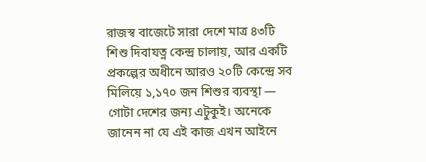রাজস্ব বাজেটে সারা দেশে মাত্র ৪৩টি শিশু দিবাযত্ন কেন্দ্র চালায়, আর একটি প্রকল্পের অধীনে আরও ২০টি কেন্দ্রে সব মিলিয়ে ১,১৭০ জন শিশুর ব্যবস্থা — গোটা দেশের জন্য এটুকুই। অনেকে জানেন না যে এই কাজ এখন আইনে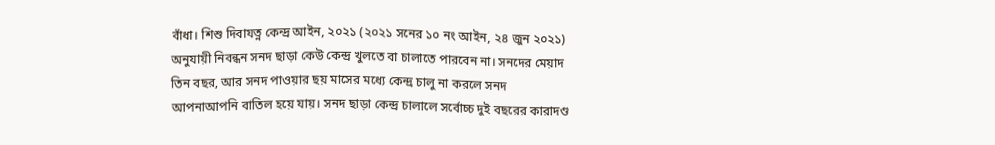বাঁধা। শিশু দিবাযত্ন কেন্দ্র আইন, ২০২১ (২০২১ সনের ১০ নং আইন, ২৪ জুন ২০২১) অনুযায়ী নিবন্ধন সনদ ছাড়া কেউ কেন্দ্র খুলতে বা চালাতে পারবেন না। সনদের মেয়াদ তিন বছর, আর সনদ পাওয়ার ছয় মাসের মধ্যে কেন্দ্র চালু না করলে সনদ আপনাআপনি বাতিল হয়ে যায়। সনদ ছাড়া কেন্দ্র চালালে সর্বোচ্চ দুই বছরের কারাদণ্ড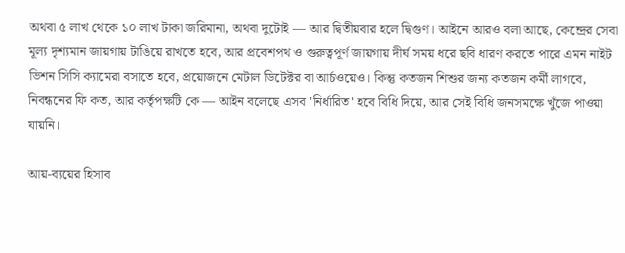অথবা ৫ লাখ থেকে ১০ লাখ টাকা জরিমানা, অথবা দুটোই — আর দ্বিতীয়বার হলে দ্বিগুণ। আইনে আরও বলা আছে, কেন্দ্রের সেবা মূল্য দৃশ্যমান জায়গায় টাঙিয়ে রাখতে হবে, আর প্রবেশপথ ও গুরুত্বপূর্ণ জায়গায় দীর্ঘ সময় ধরে ছবি ধারণ করতে পারে এমন নাইট ভিশন সিসি ক্যামেরা বসাতে হবে, প্রয়োজনে মেটাল ডিটেক্টর বা আর্চওয়েও। কিন্তু কতজন শিশুর জন্য কতজন কর্মী লাগবে, নিবন্ধনের ফি কত, আর কর্তৃপক্ষটি কে — আইন বলেছে এসব 'নির্ধারিত' হবে বিধি দিয়ে, আর সেই বিধি জনসমক্ষে খুঁজে পাওয়া যায়নি।

আয়-ব্যয়ের হিসাব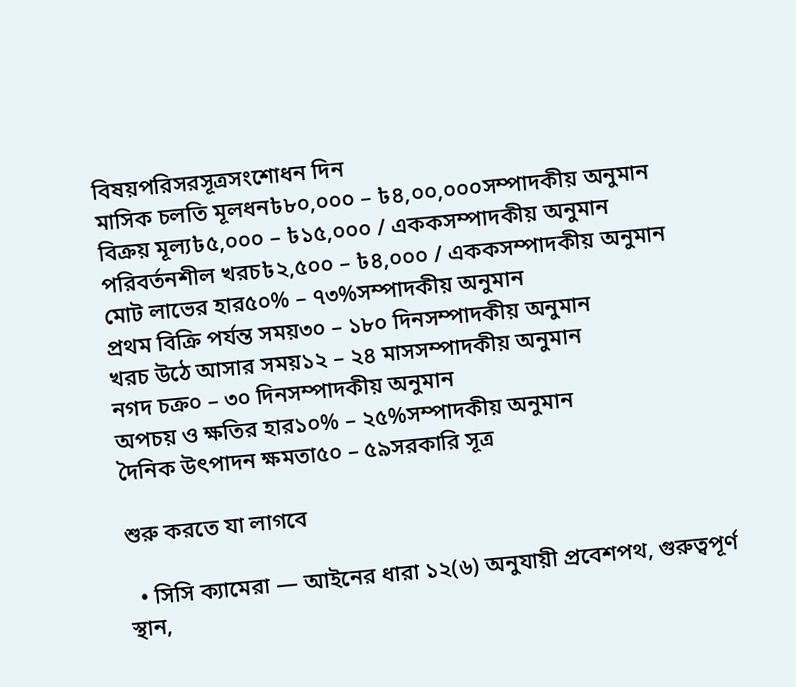বিষয়পরিসরসূত্রসংশোধন দিন
মাসিক চলতি মূলধন৳৮০,০০০ – ৳৪,০০,০০০সম্পাদকীয় অনুমান
বিক্রয় মূল্য৳৫,০০০ – ৳১৫,০০০ / এককসম্পাদকীয় অনুমান
পরিবর্তনশীল খরচ৳২,৫০০ – ৳৪,০০০ / এককসম্পাদকীয় অনুমান
মোট লাভের হার৫০% – ৭৩%সম্পাদকীয় অনুমান
প্রথম বিক্রি পর্যন্ত সময়৩০ – ১৮০ দিনসম্পাদকীয় অনুমান
খরচ উঠে আসার সময়১২ – ২৪ মাসসম্পাদকীয় অনুমান
নগদ চক্র০ – ৩০ দিনসম্পাদকীয় অনুমান
অপচয় ও ক্ষতির হার১০% – ২৫%সম্পাদকীয় অনুমান
দৈনিক উৎপাদন ক্ষমতা৫০ – ৫৯সরকারি সূত্র

শুরু করতে যা লাগবে

  • সিসি ক্যামেরা — আইনের ধারা ১২(৬) অনুযায়ী প্রবেশপথ, গুরুত্বপূর্ণ স্থান,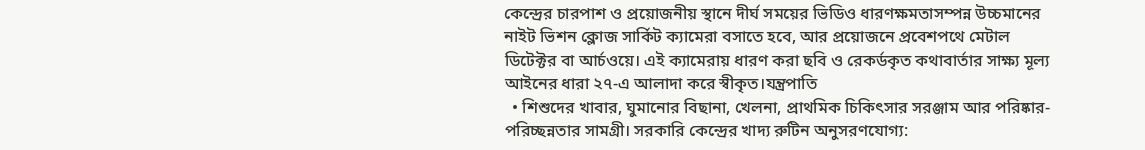কেন্দ্রের চারপাশ ও প্রয়োজনীয় স্থানে দীর্ঘ সময়ের ভিডিও ধারণক্ষমতাসম্পন্ন উচ্চমানের নাইট ভিশন ক্লোজ সার্কিট ক্যামেরা বসাতে হবে, আর প্রয়োজনে প্রবেশপথে মেটাল ডিটেক্টর বা আর্চওয়ে। এই ক্যামেরায় ধারণ করা ছবি ও রেকর্ডকৃত কথাবার্তার সাক্ষ্য মূল্য আইনের ধারা ২৭-এ আলাদা করে স্বীকৃত।যন্ত্রপাতি
  • শিশুদের খাবার, ঘুমানোর বিছানা, খেলনা, প্রাথমিক চিকিৎসার সরঞ্জাম আর পরিষ্কার-পরিচ্ছন্নতার সামগ্রী। সরকারি কেন্দ্রের খাদ্য রুটিন অনুসরণযোগ্য: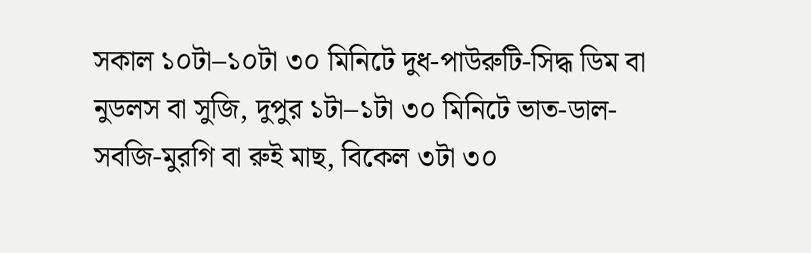সকাল ১০টা–১০টা ৩০ মিনিটে দুধ-পাউরুটি-সিদ্ধ ডিম বা নুডলস বা সুজি, দুপুর ১টা–১টা ৩০ মিনিটে ভাত-ডাল-সবজি-মুরগি বা রুই মাছ, বিকেল ৩টা ৩০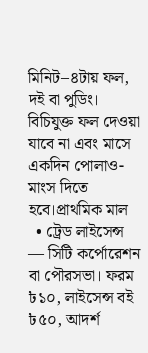মিনিট–৪টায় ফল, দই বা পুডিং। বিচিযুক্ত ফল দেওয়া যাবে না এবং মাসে একদিন পোলাও-মাংস দিতে হবে।প্রাথমিক মাল
  • ট্রেড লাইসেন্স — সিটি কর্পোরেশন বা পৌরসভা। ফরম ৳১০, লাইসেন্স বই ৳৫০, আদর্শ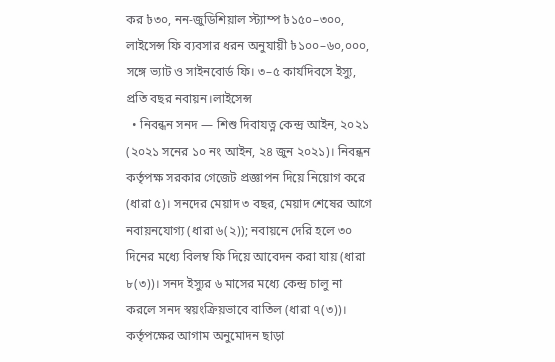কর ৳৩০, নন-জুডিশিয়াল স্ট্যাম্প ৳১৫০–৩০০, লাইসেন্স ফি ব্যবসার ধরন অনুযায়ী ৳১০০–৬০,০০০, সঙ্গে ভ্যাট ও সাইনবোর্ড ফি। ৩–৫ কার্যদিবসে ইস্যু, প্রতি বছর নবায়ন।লাইসেন্স
  • নিবন্ধন সনদ — শিশু দিবাযত্ন কেন্দ্র আইন, ২০২১ (২০২১ সনের ১০ নং আইন, ২৪ জুন ২০২১)। নিবন্ধন কর্তৃপক্ষ সরকার গেজেট প্রজ্ঞাপন দিয়ে নিয়োগ করে (ধারা ৫)। সনদের মেয়াদ ৩ বছর, মেয়াদ শেষের আগে নবায়নযোগ্য (ধারা ৬(২)); নবায়নে দেরি হলে ৩০ দিনের মধ্যে বিলম্ব ফি দিয়ে আবেদন করা যায় (ধারা ৮(৩))। সনদ ইস্যুর ৬ মাসের মধ্যে কেন্দ্র চালু না করলে সনদ স্বয়ংক্রিয়ভাবে বাতিল (ধারা ৭(৩))। কর্তৃপক্ষের আগাম অনুমোদন ছাড়া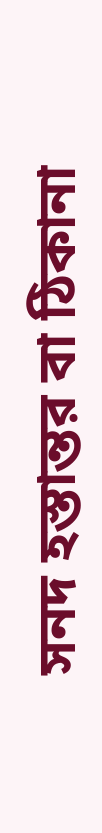সনদ হস্তান্তর বা ঠিকানা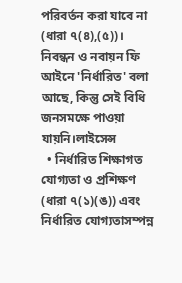পরিবর্তন করা যাবে না (ধারা ৭(৪),(৫))। নিবন্ধন ও নবায়ন ফি আইনে 'নির্ধারিত' বলা আছে, কিন্তু সেই বিধি জনসমক্ষে পাওয়া যায়নি।লাইসেন্স
  • নির্ধারিত শিক্ষাগত যোগ্যতা ও প্রশিক্ষণ (ধারা ৭(১)(ঙ)) এবং নির্ধারিত যোগ্যতাসম্পন্ন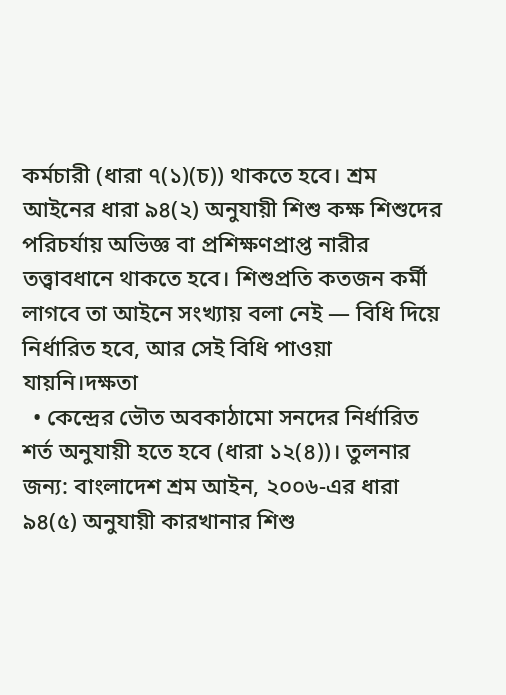কর্মচারী (ধারা ৭(১)(চ)) থাকতে হবে। শ্রম আইনের ধারা ৯৪(২) অনুযায়ী শিশু কক্ষ শিশুদের পরিচর্যায় অভিজ্ঞ বা প্রশিক্ষণপ্রাপ্ত নারীর তত্ত্বাবধানে থাকতে হবে। শিশুপ্রতি কতজন কর্মী লাগবে তা আইনে সংখ্যায় বলা নেই — বিধি দিয়ে নির্ধারিত হবে, আর সেই বিধি পাওয়া যায়নি।দক্ষতা
  • কেন্দ্রের ভৌত অবকাঠামো সনদের নির্ধারিত শর্ত অনুযায়ী হতে হবে (ধারা ১২(৪))। তুলনার জন্য: বাংলাদেশ শ্রম আইন, ২০০৬-এর ধারা ৯৪(৫) অনুযায়ী কারখানার শিশু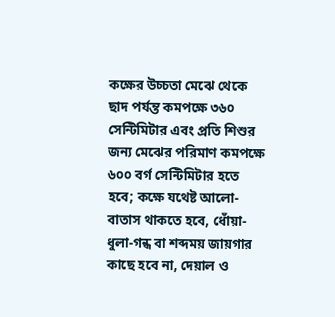কক্ষের উচ্চতা মেঝে থেকে ছাদ পর্যন্ত কমপক্ষে ৩৬০ সেন্টিমিটার এবং প্রতি শিশুর জন্য মেঝের পরিমাণ কমপক্ষে ৬০০ বর্গ সেন্টিমিটার হতে হবে; কক্ষে যথেষ্ট আলো-বাতাস থাকতে হবে, ধোঁয়া-ধুলা-গন্ধ বা শব্দময় জায়গার কাছে হবে না, দেয়াল ও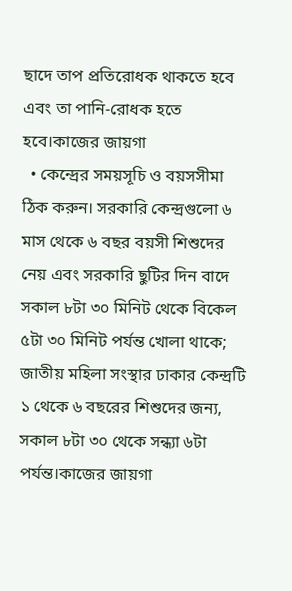ছাদে তাপ প্রতিরোধক থাকতে হবে এবং তা পানি-রোধক হতে হবে।কাজের জায়গা
  • কেন্দ্রের সময়সূচি ও বয়সসীমা ঠিক করুন। সরকারি কেন্দ্রগুলো ৬ মাস থেকে ৬ বছর বয়সী শিশুদের নেয় এবং সরকারি ছুটির দিন বাদে সকাল ৮টা ৩০ মিনিট থেকে বিকেল ৫টা ৩০ মিনিট পর্যন্ত খোলা থাকে; জাতীয় মহিলা সংস্থার ঢাকার কেন্দ্রটি ১ থেকে ৬ বছরের শিশুদের জন্য, সকাল ৮টা ৩০ থেকে সন্ধ্যা ৬টা পর্যন্ত।কাজের জায়গা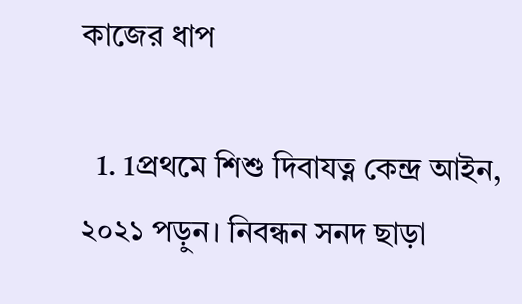কাজের ধাপ

  1. 1প্রথমে শিশু দিবাযত্ন কেন্দ্র আইন, ২০২১ পড়ুন। নিবন্ধন সনদ ছাড়া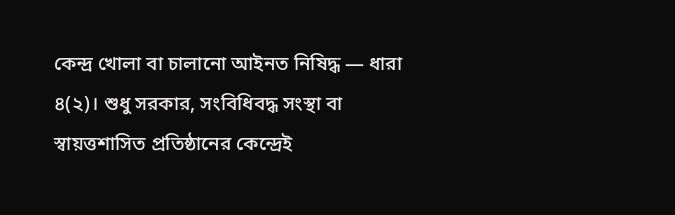কেন্দ্র খোলা বা চালানো আইনত নিষিদ্ধ — ধারা ৪(২)। শুধু সরকার, সংবিধিবদ্ধ সংস্থা বা স্বায়ত্তশাসিত প্রতিষ্ঠানের কেন্দ্রেই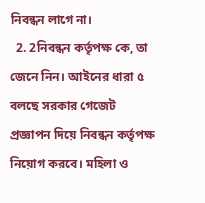নিবন্ধন লাগে না।
  2. 2নিবন্ধন কর্তৃপক্ষ কে, তা জেনে নিন। আইনের ধারা ৫ বলছে সরকার গেজেট প্রজ্ঞাপন দিয়ে নিবন্ধন কর্তৃপক্ষ নিয়োগ করবে। মহিলা ও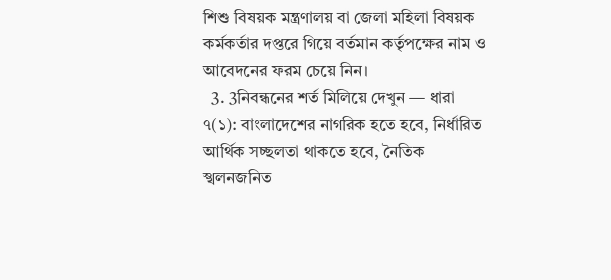শিশু বিষয়ক মন্ত্রণালয় বা জেলা মহিলা বিষয়ক কর্মকর্তার দপ্তরে গিয়ে বর্তমান কর্তৃপক্ষের নাম ও আবেদনের ফরম চেয়ে নিন।
  3. 3নিবন্ধনের শর্ত মিলিয়ে দেখুন — ধারা ৭(১): বাংলাদেশের নাগরিক হতে হবে, নির্ধারিত আর্থিক সচ্ছলতা থাকতে হবে, নৈতিক স্খলনজনিত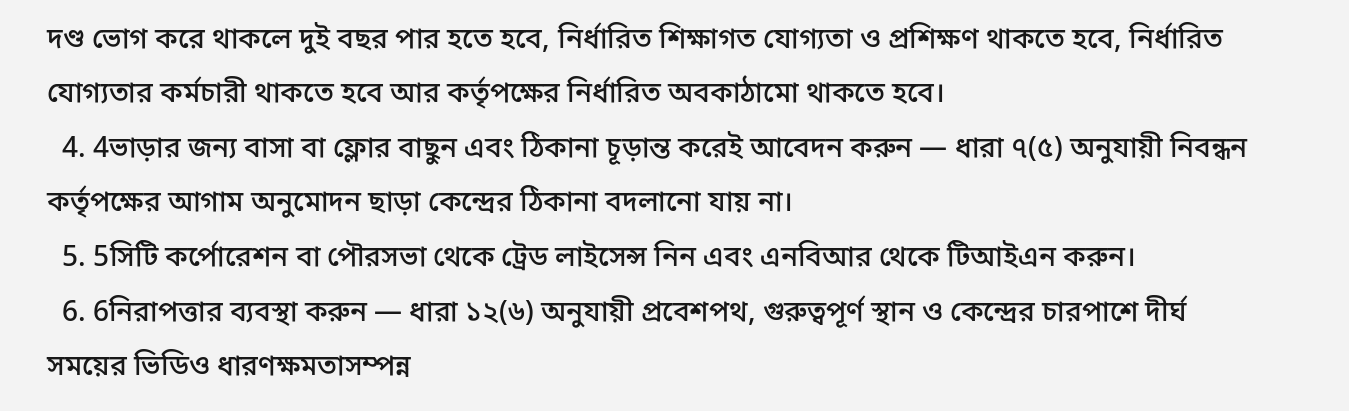দণ্ড ভোগ করে থাকলে দুই বছর পার হতে হবে, নির্ধারিত শিক্ষাগত যোগ্যতা ও প্রশিক্ষণ থাকতে হবে, নির্ধারিত যোগ্যতার কর্মচারী থাকতে হবে আর কর্তৃপক্ষের নির্ধারিত অবকাঠামো থাকতে হবে।
  4. 4ভাড়ার জন্য বাসা বা ফ্লোর বাছুন এবং ঠিকানা চূড়ান্ত করেই আবেদন করুন — ধারা ৭(৫) অনুযায়ী নিবন্ধন কর্তৃপক্ষের আগাম অনুমোদন ছাড়া কেন্দ্রের ঠিকানা বদলানো যায় না।
  5. 5সিটি কর্পোরেশন বা পৌরসভা থেকে ট্রেড লাইসেন্স নিন এবং এনবিআর থেকে টিআইএন করুন।
  6. 6নিরাপত্তার ব্যবস্থা করুন — ধারা ১২(৬) অনুযায়ী প্রবেশপথ, গুরুত্বপূর্ণ স্থান ও কেন্দ্রের চারপাশে দীর্ঘ সময়ের ভিডিও ধারণক্ষমতাসম্পন্ন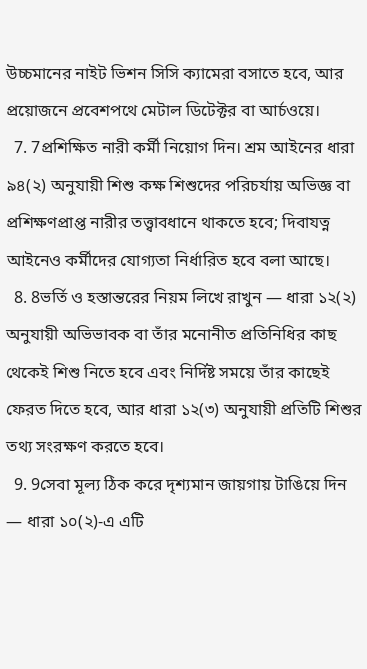উচ্চমানের নাইট ভিশন সিসি ক্যামেরা বসাতে হবে, আর প্রয়োজনে প্রবেশপথে মেটাল ডিটেক্টর বা আর্চওয়ে।
  7. 7প্রশিক্ষিত নারী কর্মী নিয়োগ দিন। শ্রম আইনের ধারা ৯৪(২) অনুযায়ী শিশু কক্ষ শিশুদের পরিচর্যায় অভিজ্ঞ বা প্রশিক্ষণপ্রাপ্ত নারীর তত্ত্বাবধানে থাকতে হবে; দিবাযত্ন আইনেও কর্মীদের যোগ্যতা নির্ধারিত হবে বলা আছে।
  8. 8ভর্তি ও হস্তান্তরের নিয়ম লিখে রাখুন — ধারা ১২(২) অনুযায়ী অভিভাবক বা তাঁর মনোনীত প্রতিনিধির কাছ থেকেই শিশু নিতে হবে এবং নির্দিষ্ট সময়ে তাঁর কাছেই ফেরত দিতে হবে, আর ধারা ১২(৩) অনুযায়ী প্রতিটি শিশুর তথ্য সংরক্ষণ করতে হবে।
  9. 9সেবা মূল্য ঠিক করে দৃশ্যমান জায়গায় টাঙিয়ে দিন — ধারা ১০(২)-এ এটি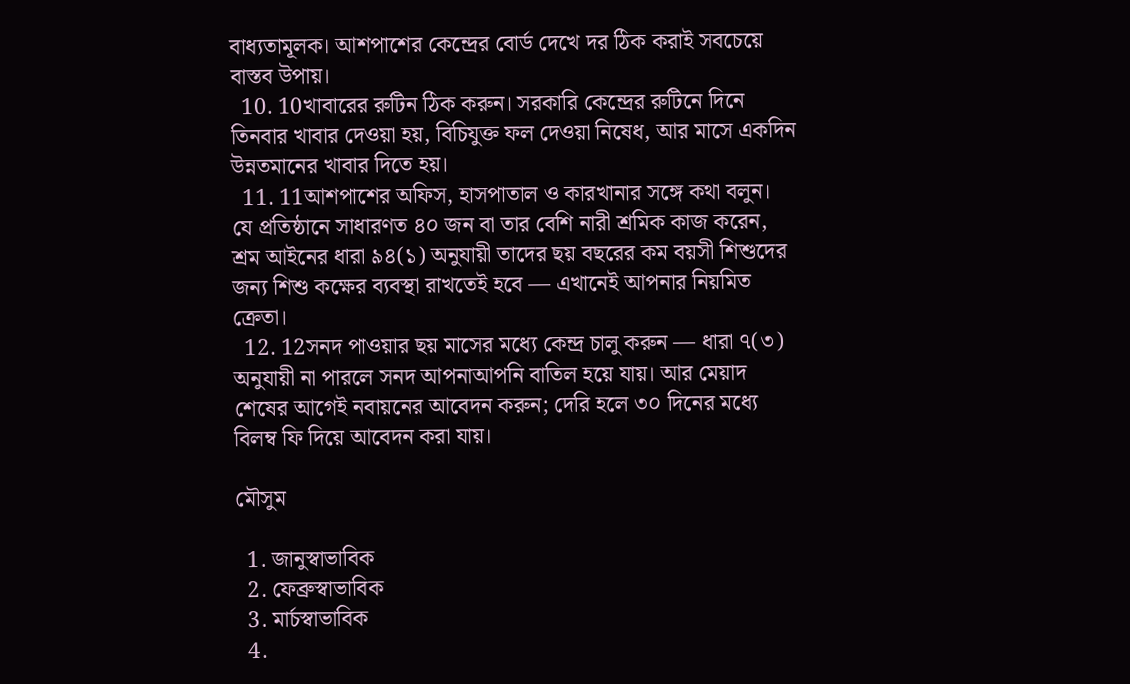বাধ্যতামূলক। আশপাশের কেন্দ্রের বোর্ড দেখে দর ঠিক করাই সবচেয়ে বাস্তব উপায়।
  10. 10খাবারের রুটিন ঠিক করুন। সরকারি কেন্দ্রের রুটিনে দিনে তিনবার খাবার দেওয়া হয়, বিচিযুক্ত ফল দেওয়া নিষেধ, আর মাসে একদিন উন্নতমানের খাবার দিতে হয়।
  11. 11আশপাশের অফিস, হাসপাতাল ও কারখানার সঙ্গে কথা বলুন। যে প্রতিষ্ঠানে সাধারণত ৪০ জন বা তার বেশি নারী শ্রমিক কাজ করেন, শ্রম আইনের ধারা ৯৪(১) অনুযায়ী তাদের ছয় বছরের কম বয়সী শিশুদের জন্য শিশু কক্ষের ব্যবস্থা রাখতেই হবে — এখানেই আপনার নিয়মিত ক্রেতা।
  12. 12সনদ পাওয়ার ছয় মাসের মধ্যে কেন্দ্র চালু করুন — ধারা ৭(৩) অনুযায়ী না পারলে সনদ আপনাআপনি বাতিল হয়ে যায়। আর মেয়াদ শেষের আগেই নবায়নের আবেদন করুন; দেরি হলে ৩০ দিনের মধ্যে বিলম্ব ফি দিয়ে আবেদন করা যায়।

মৌসুম

  1. জানুস্বাভাবিক
  2. ফেব্রুস্বাভাবিক
  3. মার্চস্বাভাবিক
  4.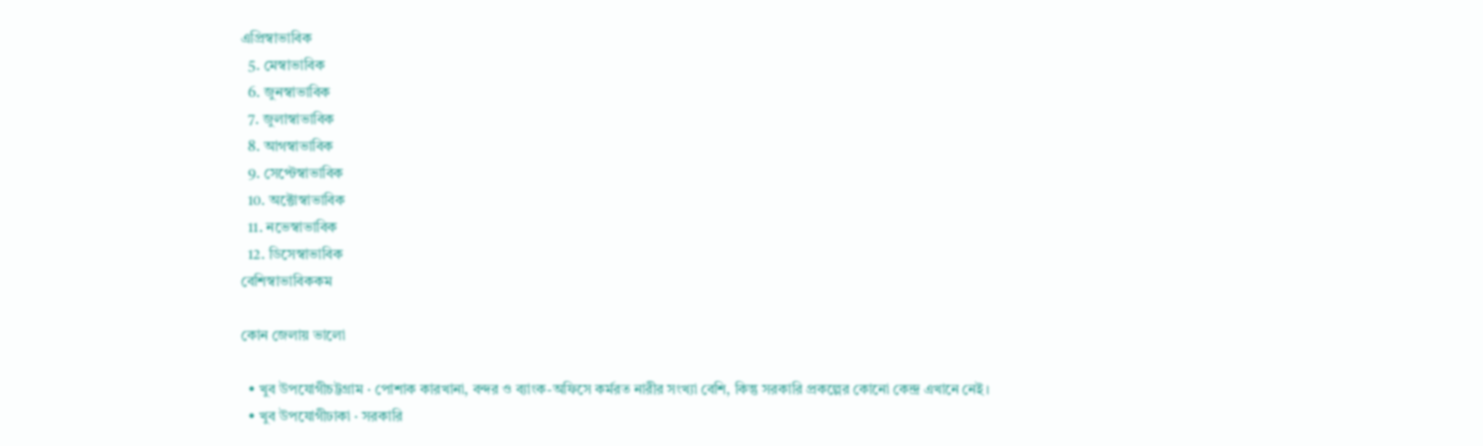এপ্রিস্বাভাবিক
  5. মেস্বাভাবিক
  6. জুনস্বাভাবিক
  7. জুলাস্বাভাবিক
  8. আগস্বাভাবিক
  9. সেপ্টেস্বাভাবিক
  10. অক্টোস্বাভাবিক
  11. নভেস্বাভাবিক
  12. ডিসেস্বাভাবিক
বেশিস্বাভাবিককম

কোন জেলায় ভালো

  • খুব উপযোগীচট্টগ্রাম · পোশাক কারখানা, বন্দর ও ব্যাংক-অফিসে কর্মরত নারীর সংখ্যা বেশি, কিন্তু সরকারি প্রকল্পের কোনো কেন্দ্র এখানে নেই।
  • খুব উপযোগীঢাকা · সরকারি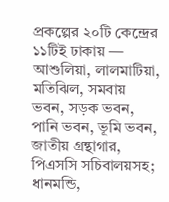প্রকল্পের ২০টি কেন্দ্রের ১১টিই ঢাকায় — আশুলিয়া, লালমাটিয়া, মতিঝিল, সমবায় ভবন, সড়ক ভবন, পানি ভবন, ভূমি ভবন, জাতীয় গ্রন্থাগার, পিএসসি সচিবালয়সহ; ধানমন্ডি,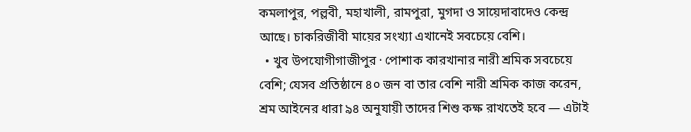কমলাপুর, পল্লবী, মহাখালী, রামপুরা, মুগদা ও সায়েদাবাদেও কেন্দ্র আছে। চাকরিজীবী মায়ের সংখ্যা এখানেই সবচেয়ে বেশি।
  • খুব উপযোগীগাজীপুর · পোশাক কারখানার নারী শ্রমিক সবচেয়ে বেশি; যেসব প্রতিষ্ঠানে ৪০ জন বা তার বেশি নারী শ্রমিক কাজ করেন, শ্রম আইনের ধারা ৯৪ অনুযায়ী তাদের শিশু কক্ষ রাখতেই হবে — এটাই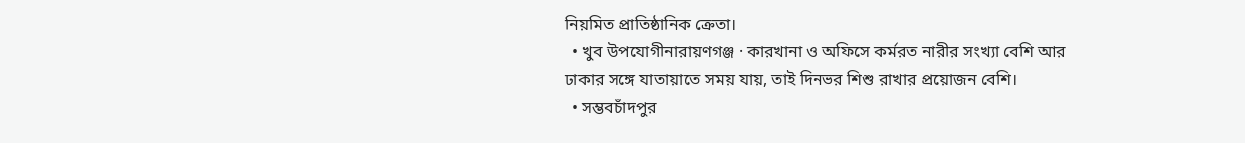নিয়মিত প্রাতিষ্ঠানিক ক্রেতা।
  • খুব উপযোগীনারায়ণগঞ্জ · কারখানা ও অফিসে কর্মরত নারীর সংখ্যা বেশি আর ঢাকার সঙ্গে যাতায়াতে সময় যায়, তাই দিনভর শিশু রাখার প্রয়োজন বেশি।
  • সম্ভবচাঁদপুর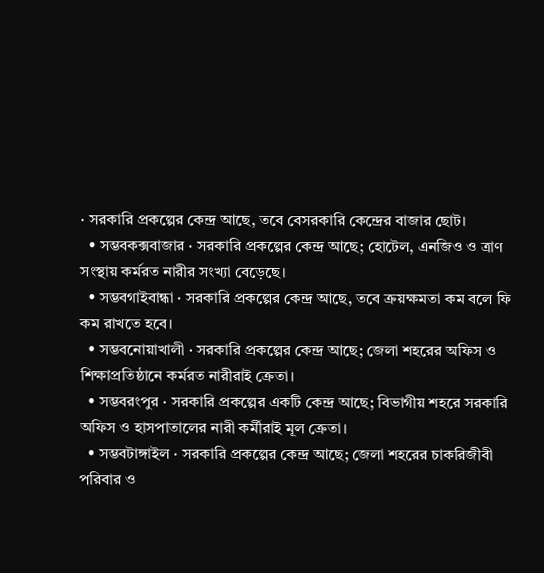· সরকারি প্রকল্পের কেন্দ্র আছে, তবে বেসরকারি কেন্দ্রের বাজার ছোট।
  • সম্ভবকক্সবাজার · সরকারি প্রকল্পের কেন্দ্র আছে; হোটেল, এনজিও ও ত্রাণ সংস্থায় কর্মরত নারীর সংখ্যা বেড়েছে।
  • সম্ভবগাইবান্ধা · সরকারি প্রকল্পের কেন্দ্র আছে, তবে ক্রয়ক্ষমতা কম বলে ফি কম রাখতে হবে।
  • সম্ভবনোয়াখালী · সরকারি প্রকল্পের কেন্দ্র আছে; জেলা শহরের অফিস ও শিক্ষাপ্রতিষ্ঠানে কর্মরত নারীরাই ক্রেতা।
  • সম্ভবরংপুর · সরকারি প্রকল্পের একটি কেন্দ্র আছে; বিভাগীয় শহরে সরকারি অফিস ও হাসপাতালের নারী কর্মীরাই মূল ক্রেতা।
  • সম্ভবটাঙ্গাইল · সরকারি প্রকল্পের কেন্দ্র আছে; জেলা শহরের চাকরিজীবী পরিবার ও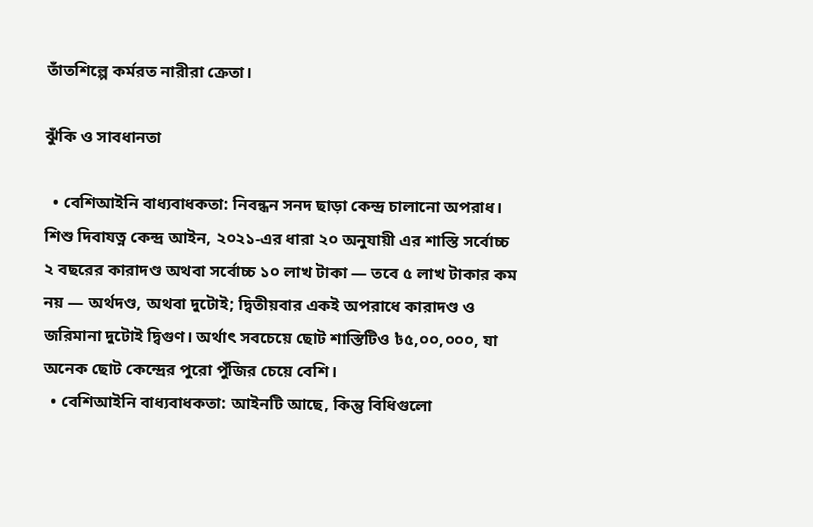তাঁতশিল্পে কর্মরত নারীরা ক্রেতা।

ঝুঁকি ও সাবধানতা

  • বেশিআইনি বাধ্যবাধকতা: নিবন্ধন সনদ ছাড়া কেন্দ্র চালানো অপরাধ। শিশু দিবাযত্ন কেন্দ্র আইন, ২০২১-এর ধারা ২০ অনুযায়ী এর শাস্তি সর্বোচ্চ ২ বছরের কারাদণ্ড অথবা সর্বোচ্চ ১০ লাখ টাকা — তবে ৫ লাখ টাকার কম নয় — অর্থদণ্ড, অথবা দুটোই; দ্বিতীয়বার একই অপরাধে কারাদণ্ড ও জরিমানা দুটোই দ্বিগুণ। অর্থাৎ সবচেয়ে ছোট শাস্তিটিও ৳৫,০০,০০০, যা অনেক ছোট কেন্দ্রের পুরো পুঁজির চেয়ে বেশি।
  • বেশিআইনি বাধ্যবাধকতা: আইনটি আছে, কিন্তু বিধিগুলো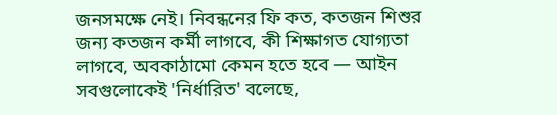জনসমক্ষে নেই। নিবন্ধনের ফি কত, কতজন শিশুর জন্য কতজন কর্মী লাগবে, কী শিক্ষাগত যোগ্যতা লাগবে, অবকাঠামো কেমন হতে হবে — আইন সবগুলোকেই 'নির্ধারিত' বলেছে,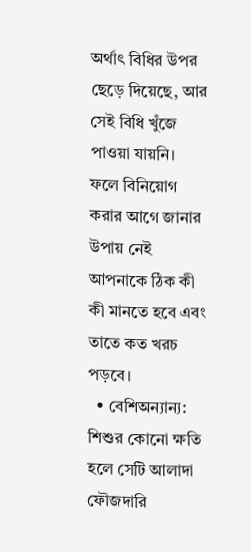অর্থাৎ বিধির উপর ছেড়ে দিয়েছে, আর সেই বিধি খুঁজে পাওয়া যায়নি। ফলে বিনিয়োগ করার আগে জানার উপায় নেই আপনাকে ঠিক কী কী মানতে হবে এবং তাতে কত খরচ পড়বে।
  • বেশিঅন্যান্য: শিশুর কোনো ক্ষতি হলে সেটি আলাদা ফৌজদারি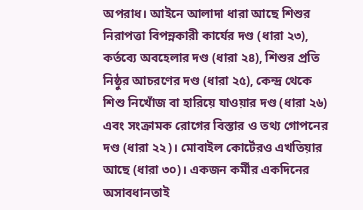অপরাধ। আইনে আলাদা ধারা আছে শিশুর নিরাপত্তা বিপন্নকারী কার্যের দণ্ড (ধারা ২৩), কর্তব্যে অবহেলার দণ্ড (ধারা ২৪), শিশুর প্রতি নিষ্ঠুর আচরণের দণ্ড (ধারা ২৫), কেন্দ্র থেকে শিশু নিখোঁজ বা হারিয়ে যাওয়ার দণ্ড (ধারা ২৬) এবং সংক্রামক রোগের বিস্তার ও তথ্য গোপনের দণ্ড (ধারা ২২)। মোবাইল কোর্টেরও এখতিয়ার আছে (ধারা ৩০)। একজন কর্মীর একদিনের অসাবধানতাই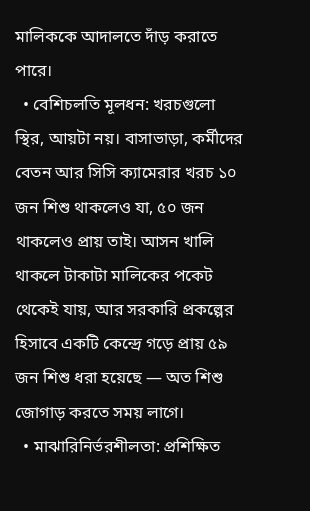মালিককে আদালতে দাঁড় করাতে পারে।
  • বেশিচলতি মূলধন: খরচগুলো স্থির, আয়টা নয়। বাসাভাড়া, কর্মীদের বেতন আর সিসি ক্যামেরার খরচ ১০ জন শিশু থাকলেও যা, ৫০ জন থাকলেও প্রায় তাই। আসন খালি থাকলে টাকাটা মালিকের পকেট থেকেই যায়, আর সরকারি প্রকল্পের হিসাবে একটি কেন্দ্রে গড়ে প্রায় ৫৯ জন শিশু ধরা হয়েছে — অত শিশু জোগাড় করতে সময় লাগে।
  • মাঝারিনির্ভরশীলতা: প্রশিক্ষিত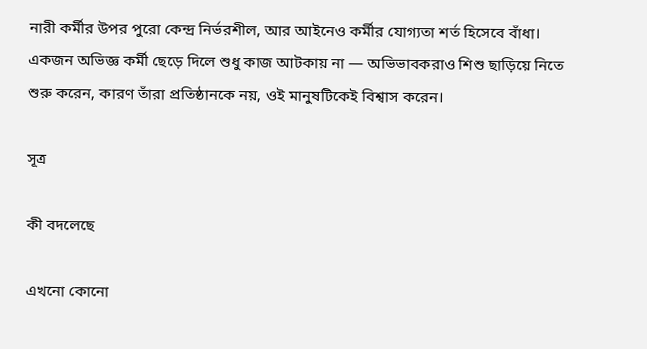নারী কর্মীর উপর পুরো কেন্দ্র নির্ভরশীল, আর আইনেও কর্মীর যোগ্যতা শর্ত হিসেবে বাঁধা। একজন অভিজ্ঞ কর্মী ছেড়ে দিলে শুধু কাজ আটকায় না — অভিভাবকরাও শিশু ছাড়িয়ে নিতে শুরু করেন, কারণ তাঁরা প্রতিষ্ঠানকে নয়, ওই মানুষটিকেই বিশ্বাস করেন।

সূত্র

কী বদলেছে

এখনো কোনো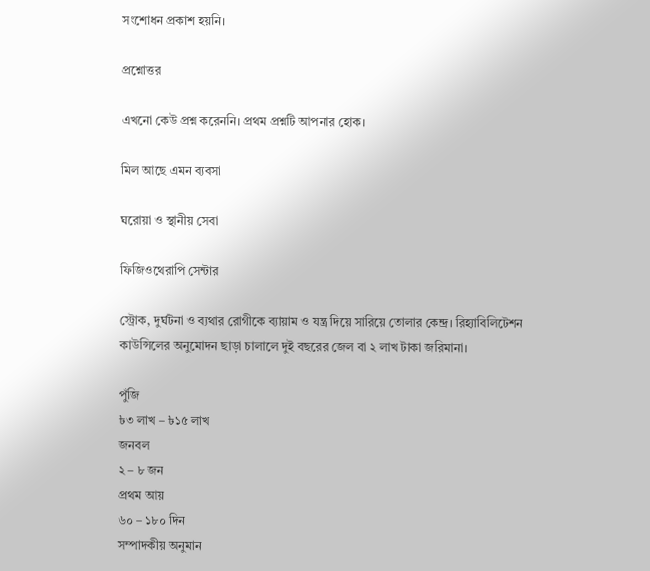সংশোধন প্রকাশ হয়নি।

প্রশ্নোত্তর

এখনো কেউ প্রশ্ন করেননি। প্রথম প্রশ্নটি আপনার হোক।

মিল আছে এমন ব্যবসা

ঘরোয়া ও স্থানীয় সেবা

ফিজিওথেরাপি সেন্টার

স্ট্রোক, দুর্ঘটনা ও ব্যথার রোগীকে ব্যায়াম ও যন্ত্র দিয়ে সারিয়ে তোলার কেন্দ্র। রিহ্যাবিলিটেশন কাউন্সিলের অনুমোদন ছাড়া চালালে দুই বছরের জেল বা ২ লাখ টাকা জরিমানা।

পুঁজি
৳৩ লাখ – ৳১৫ লাখ
জনবল
২ – ৮ জন
প্রথম আয়
৬০ – ১৮০ দিন
সম্পাদকীয় অনুমান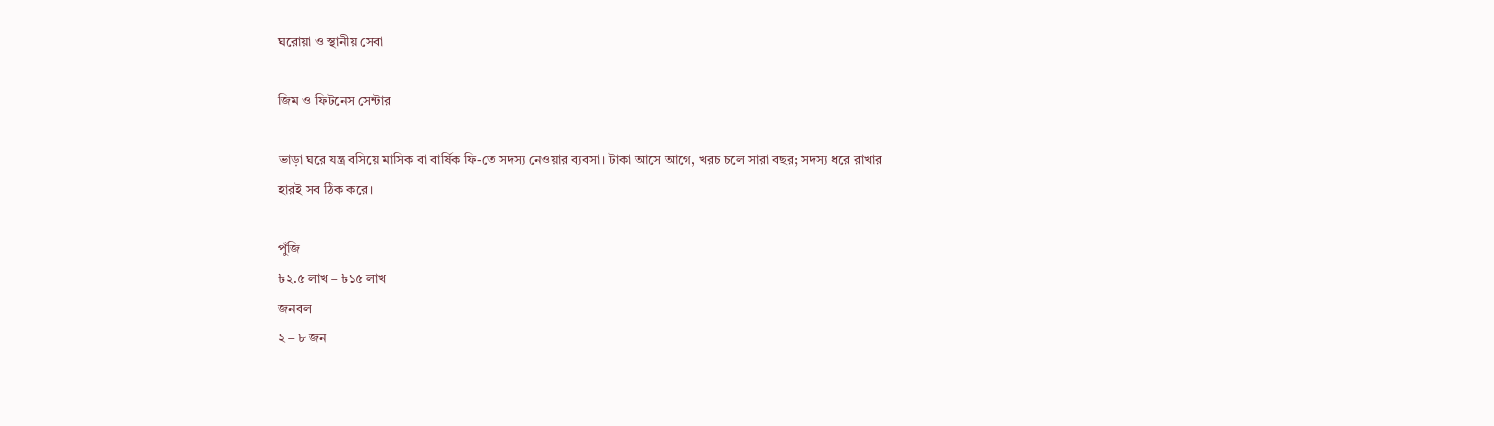ঘরোয়া ও স্থানীয় সেবা

জিম ও ফিটনেস সেন্টার

ভাড়া ঘরে যন্ত্র বসিয়ে মাসিক বা বার্ষিক ফি-তে সদস্য নেওয়ার ব্যবসা। টাকা আসে আগে, খরচ চলে সারা বছর; সদস্য ধরে রাখার হারই সব ঠিক করে।

পুঁজি
৳২.৫ লাখ – ৳১৫ লাখ
জনবল
২ – ৮ জন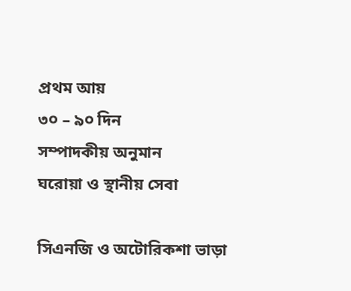প্রথম আয়
৩০ – ৯০ দিন
সম্পাদকীয় অনুমান
ঘরোয়া ও স্থানীয় সেবা

সিএনজি ও অটোরিকশা ভাড়া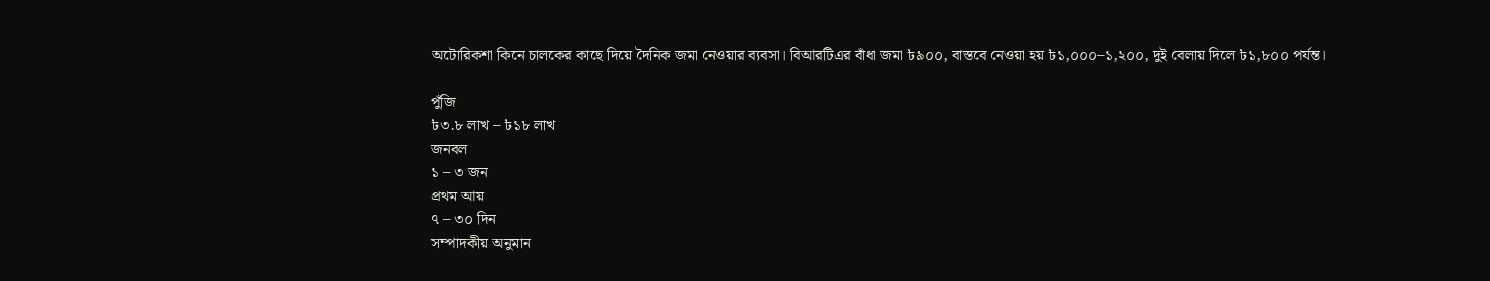অটোরিকশা কিনে চালকের কাছে দিয়ে দৈনিক জমা নেওয়ার ব্যবসা। বিআরটিএর বাঁধা জমা ৳৯০০, বাস্তবে নেওয়া হয় ৳১,০০০–১,২০০, দুই বেলায় দিলে ৳১,৮০০ পর্যন্ত।

পুঁজি
৳৩.৮ লাখ – ৳১৮ লাখ
জনবল
১ – ৩ জন
প্রথম আয়
৭ – ৩০ দিন
সম্পাদকীয় অনুমান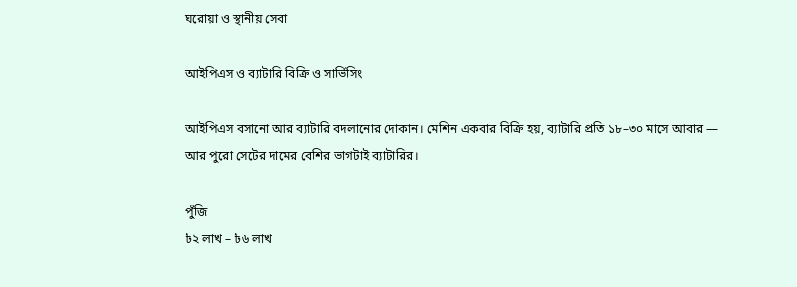ঘরোয়া ও স্থানীয় সেবা

আইপিএস ও ব্যাটারি বিক্রি ও সার্ভিসিং

আইপিএস বসানো আর ব্যাটারি বদলানোর দোকান। মেশিন একবার বিক্রি হয়, ব্যাটারি প্রতি ১৮–৩০ মাসে আবার — আর পুরো সেটের দামের বেশির ভাগটাই ব্যাটারির।

পুঁজি
৳২ লাখ – ৳৬ লাখ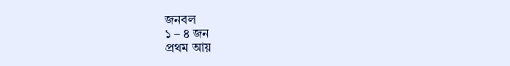জনবল
১ – ৪ জন
প্রথম আয়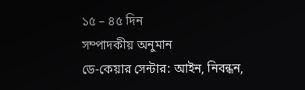১৫ – ৪৫ দিন
সম্পাদকীয় অনুমান
ডে-কেয়ার সেন্টার: আইন, নিবন্ধন,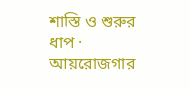শাস্তি ও শুরুর ধাপ · আয়রোজগার